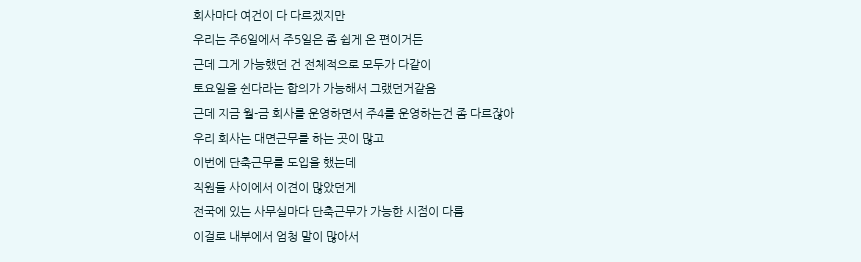회사마다 여건이 다 다르겠지만
우리는 주6일에서 주5일은 좀 쉽게 온 편이거든
근데 그게 가능했던 건 전체적으로 모두가 다같이
토요일을 쉰다라는 합의가 가능해서 그랬던거같음
근데 지금 월-금 회사를 운영하면서 주4를 운영하는건 좀 다르잖아
우리 회사는 대면근무를 하는 곳이 많고
이번에 단축근무를 도입을 했는데
직원들 사이에서 이견이 많았던게
전국에 있는 사무실마다 단축근무가 가능한 시점이 다름
이걸로 내부에서 엄청 말이 많아서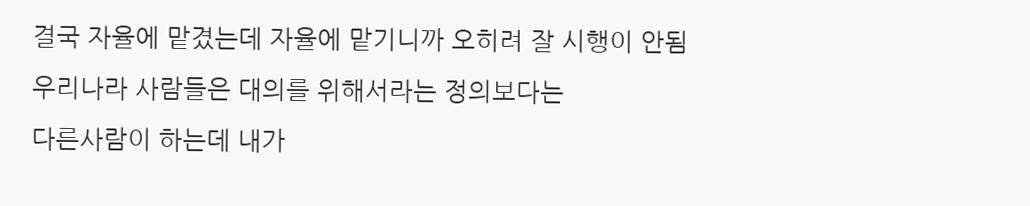결국 자율에 맡겼는데 자율에 맡기니까 오히려 잘 시행이 안됨
우리나라 사람들은 대의를 위해서라는 정의보다는
다른사람이 하는데 내가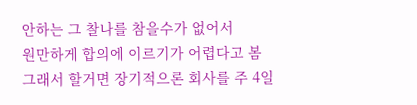안하는 그 찰나를 참을수가 없어서
원만하게 합의에 이르기가 어렵다고 봄
그래서 할거면 장기적으론 회사를 주 4일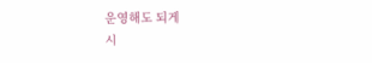운영해도 되게
시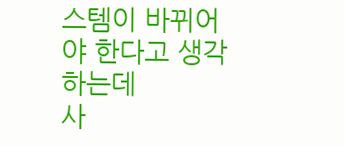스템이 바뀌어야 한다고 생각하는데
사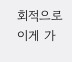회적으로 이게 가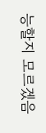능할지 모르겠음